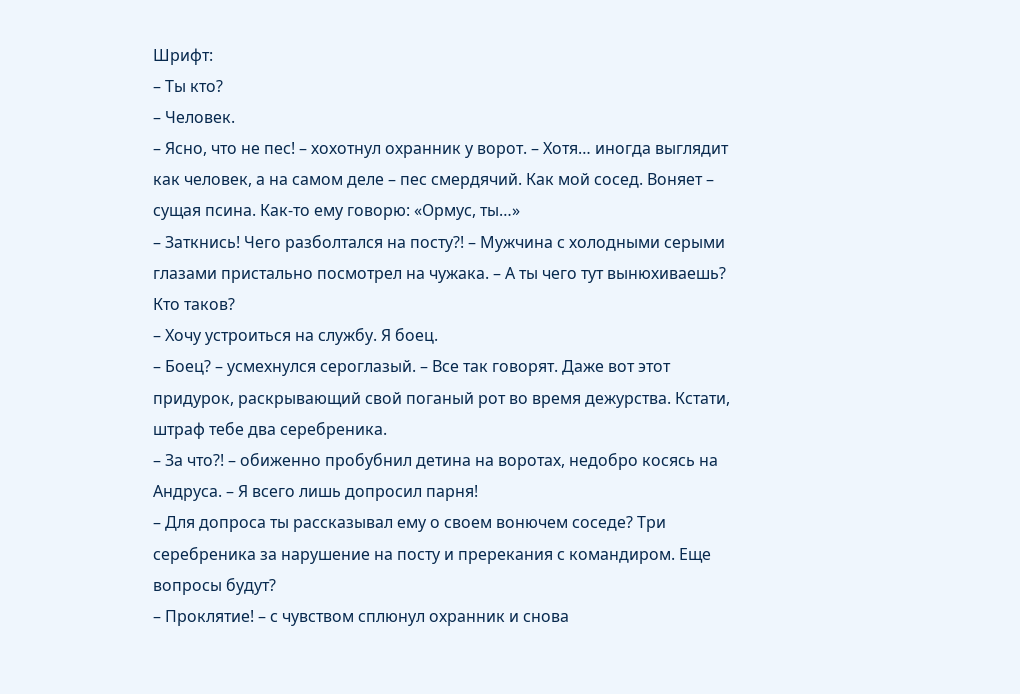Шрифт:
– Ты кто?
– Человек.
– Ясно, что не пес! – хохотнул охранник у ворот. – Хотя… иногда выглядит как человек, а на самом деле – пес смердячий. Как мой сосед. Воняет – сущая псина. Как-то ему говорю: «Ормус, ты…»
– Заткнись! Чего разболтался на посту?! – Мужчина с холодными серыми глазами пристально посмотрел на чужака. – А ты чего тут вынюхиваешь? Кто таков?
– Хочу устроиться на службу. Я боец.
– Боец? – усмехнулся сероглазый. – Все так говорят. Даже вот этот придурок, раскрывающий свой поганый рот во время дежурства. Кстати, штраф тебе два серебреника.
– За что?! – обиженно пробубнил детина на воротах, недобро косясь на Андруса. – Я всего лишь допросил парня!
– Для допроса ты рассказывал ему о своем вонючем соседе? Три серебреника за нарушение на посту и пререкания с командиром. Еще вопросы будут?
– Проклятие! – с чувством сплюнул охранник и снова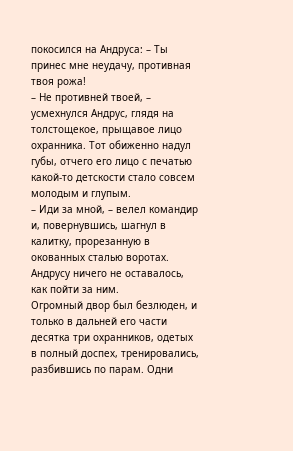покосился на Андруса: – Ты принес мне неудачу, противная твоя рожа!
– Не противней твоей, – усмехнулся Андрус, глядя на толстощекое, прыщавое лицо охранника. Тот обиженно надул губы, отчего его лицо с печатью какой-то детскости стало совсем молодым и глупым.
– Иди за мной, – велел командир и, повернувшись, шагнул в калитку, прорезанную в окованных сталью воротах. Андрусу ничего не оставалось, как пойти за ним.
Огромный двор был безлюден, и только в дальней его части десятка три охранников, одетых в полный доспех, тренировались, разбившись по парам. Одни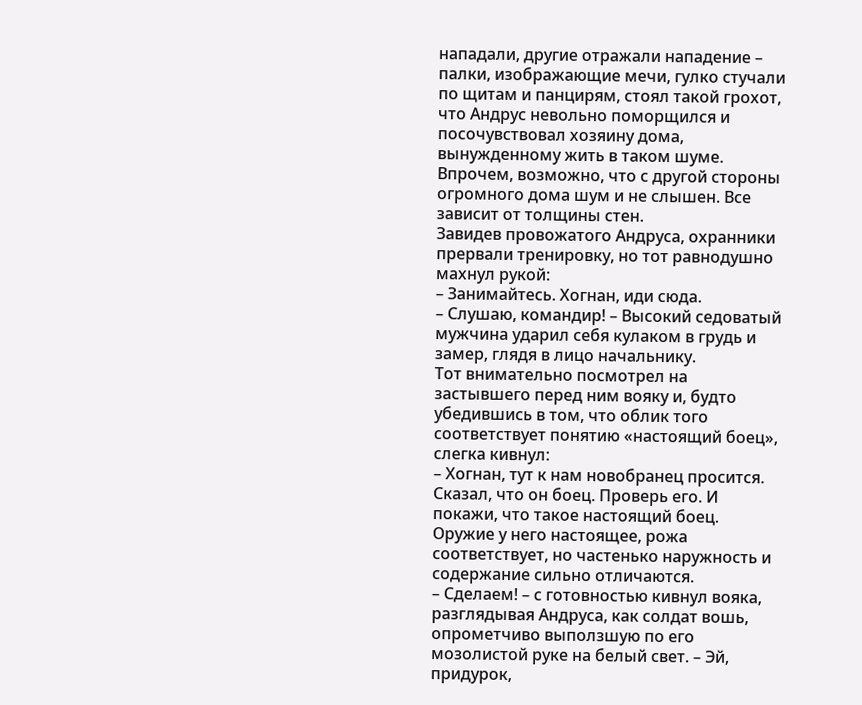нападали, другие отражали нападение – палки, изображающие мечи, гулко стучали по щитам и панцирям, стоял такой грохот, что Андрус невольно поморщился и посочувствовал хозяину дома, вынужденному жить в таком шуме. Впрочем, возможно, что с другой стороны огромного дома шум и не слышен. Все зависит от толщины стен.
Завидев провожатого Андруса, охранники прервали тренировку, но тот равнодушно махнул рукой:
– Занимайтесь. Хогнан, иди сюда.
– Слушаю, командир! – Высокий седоватый мужчина ударил себя кулаком в грудь и замер, глядя в лицо начальнику.
Тот внимательно посмотрел на застывшего перед ним вояку и, будто убедившись в том, что облик того соответствует понятию «настоящий боец», слегка кивнул:
– Хогнан, тут к нам новобранец просится. Сказал, что он боец. Проверь его. И покажи, что такое настоящий боец. Оружие у него настоящее, рожа соответствует, но частенько наружность и содержание сильно отличаются.
– Сделаем! – с готовностью кивнул вояка, разглядывая Андруса, как солдат вошь, опрометчиво выползшую по его мозолистой руке на белый свет. – Эй, придурок,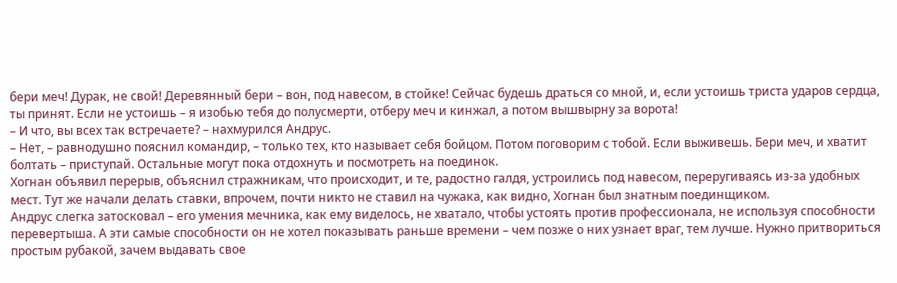бери меч! Дурак, не свой! Деревянный бери – вон, под навесом, в стойке! Сейчас будешь драться со мной, и, если устоишь триста ударов сердца, ты принят. Если не устоишь – я изобью тебя до полусмерти, отберу меч и кинжал, а потом вышвырну за ворота!
– И что, вы всех так встречаете? – нахмурился Андрус.
– Нет, – равнодушно пояснил командир, – только тех, кто называет себя бойцом. Потом поговорим с тобой. Если выживешь. Бери меч, и хватит болтать – приступай. Остальные могут пока отдохнуть и посмотреть на поединок.
Хогнан объявил перерыв, объяснил стражникам, что происходит, и те, радостно галдя, устроились под навесом, переругиваясь из-за удобных мест. Тут же начали делать ставки, впрочем, почти никто не ставил на чужака, как видно, Хогнан был знатным поединщиком.
Андрус слегка затосковал – его умения мечника, как ему виделось, не хватало, чтобы устоять против профессионала, не используя способности перевертыша. А эти самые способности он не хотел показывать раньше времени – чем позже о них узнает враг, тем лучше. Нужно притвориться простым рубакой, зачем выдавать свое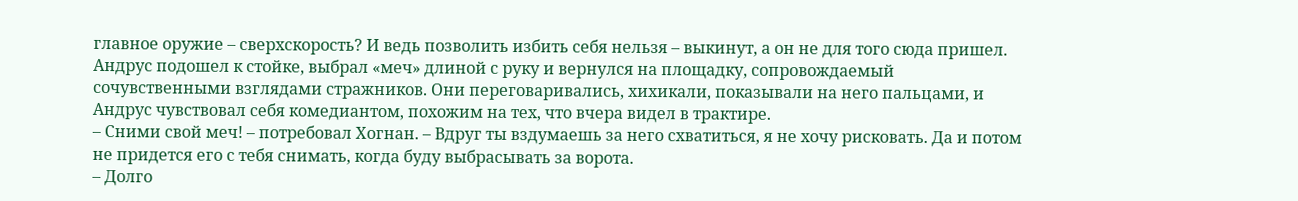главное оружие – сверхскорость? И ведь позволить избить себя нельзя – выкинут, а он не для того сюда пришел.
Андрус подошел к стойке, выбрал «меч» длиной с руку и вернулся на площадку, сопровождаемый сочувственными взглядами стражников. Они переговаривались, хихикали, показывали на него пальцами, и Андрус чувствовал себя комедиантом, похожим на тех, что вчера видел в трактире.
– Сними свой меч! – потребовал Хогнан. – Вдруг ты вздумаешь за него схватиться, я не хочу рисковать. Да и потом не придется его с тебя снимать, когда буду выбрасывать за ворота.
– Долго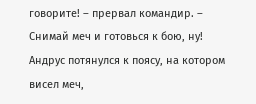говорите! – прервал командир. – Снимай меч и готовься к бою, ну!
Андрус потянулся к поясу, на котором висел меч,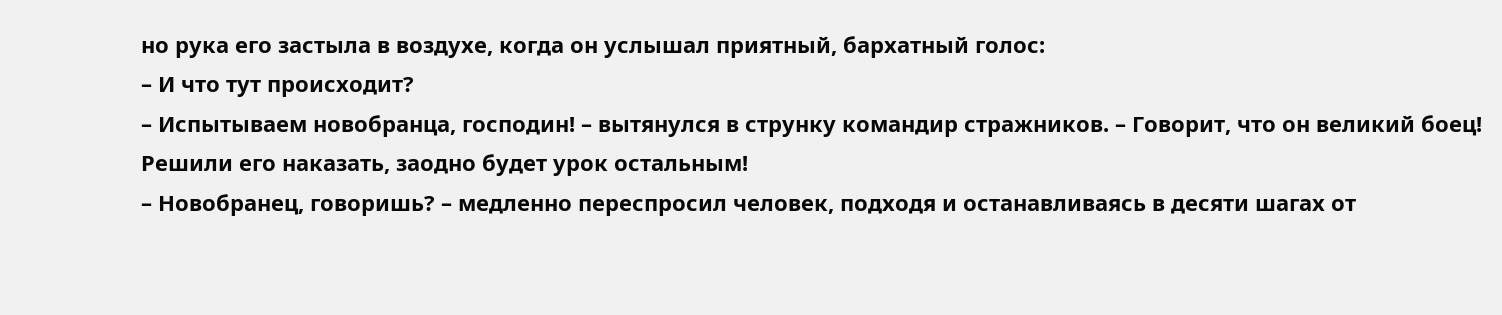но рука его застыла в воздухе, когда он услышал приятный, бархатный голос:
– И что тут происходит?
– Испытываем новобранца, господин! – вытянулся в струнку командир стражников. – Говорит, что он великий боец! Решили его наказать, заодно будет урок остальным!
– Новобранец, говоришь? – медленно переспросил человек, подходя и останавливаясь в десяти шагах от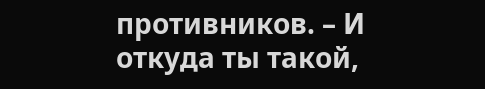противников. – И откуда ты такой,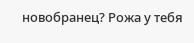новобранец? Рожа у тебя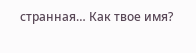странная… Как твое имя?